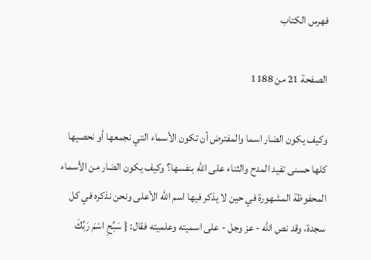فهرس الكتاب

الصفحة 21 من 1188

وكيف يكون الضار اسما والمفترض أن تكون الأسماء التي نجمعها أو نحصيها كلها حسنى تفيد المدح والثناء على الله بنفسها؟ وكيف يكون الضار من الأسماء المحفوظة المشهورة في حين لا يذكر فيها اسم الله الأعلى ونحن نذكره في كل سجدة، وقد نص الله - عز وجل - على اسميته وعلميته فقال: { سَبِّحِ اسْمَ رَبِّكَ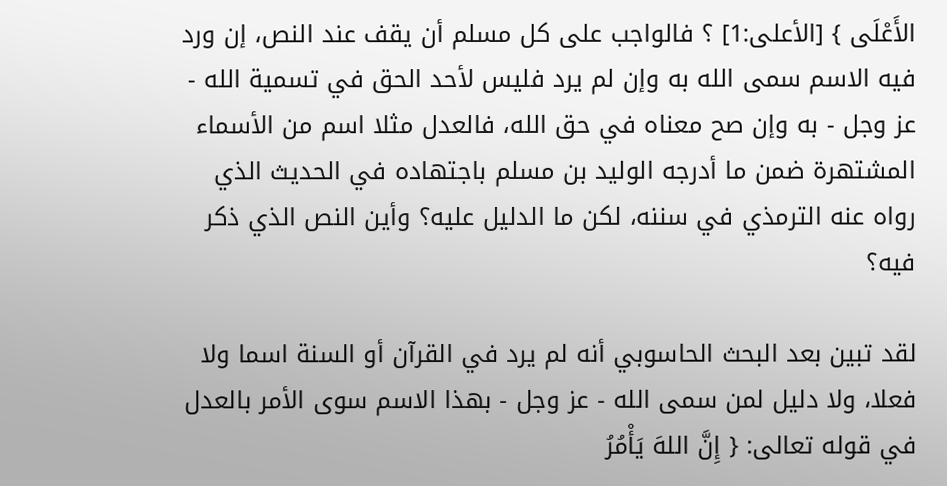الأَعْلَى } [الأعلى:1] ؟ فالواجب على كل مسلم أن يقف عند النص، إن ورد فيه الاسم سمى الله به وإن لم يرد فليس لأحد الحق في تسمية الله - عز وجل - به وإن صح معناه في حق الله، فالعدل مثلا اسم من الأسماء المشتهرة ضمن ما أدرجه الوليد بن مسلم باجتهاده في الحديث الذي رواه عنه الترمذي في سننه، لكن ما الدليل عليه؟ وأين النص الذي ذكر فيه؟

لقد تبين بعد البحث الحاسوبي أنه لم يرد في القرآن أو السنة اسما ولا فعلا، ولا دليل لمن سمى الله - عز وجل - بهذا الاسم سوى الأمر بالعدل في قوله تعالى: { إِنَّ اللهَ يَأْمُرُ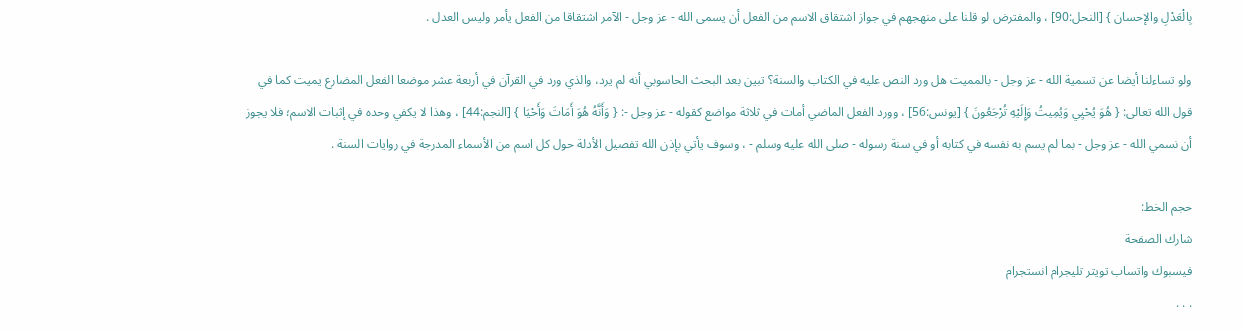بِالْعَدْلِ والإحسان } [النحل:90] ، والمفترض لو قلنا على منهجهم في جواز اشتقاق الاسم من الفعل أن يسمى الله - عز وجل - الآمر اشتقاقا من الفعل يأمر وليس العدل .

ولو تساءلنا أيضا عن تسمية الله - عز وجل - بالمميت هل ورد النص عليه في الكتاب والسنة؟ تبين بعد البحث الحاسوبي أنه لم يرد، والذي ورد في القرآن في أربعة عشر موضعا الفعل المضارع يميت كما في قول الله تعالى: { هُوَ يُحْيِي وَيُمِيتُ وَإِلَيْهِ تُرْجَعُونَ } [يونس:56] ، وورد الفعل الماضي أمات في ثلاثة مواضع كقوله - عز وجل -: { وَأَنَّهُ هُوَ أَمَاتَ وَأَحْيَا } [النجم:44] ، وهذا لا يكفي وحده في إثبات الاسم؛ فلا يجوز أن نسمي الله - عز وجل - بما لم يسم به نفسه في كتابه أو في سنة رسوله - صلى الله عليه وسلم - ، وسوف يأتي بإذن الله تفصيل الأدلة حول كل اسم من الأسماء المدرجة في روايات السنة .

حجم الخط:
شارك الصفحة
فيسبوك واتساب تويتر تليجرام انستجرام
. . .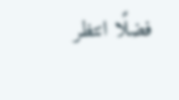فضلًا انتظر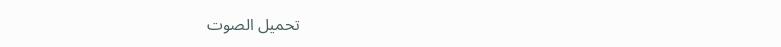تحميل الصوت